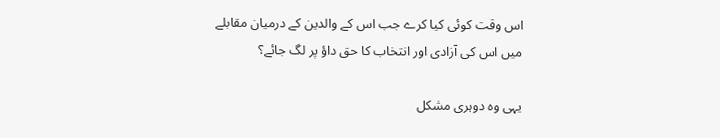اس وقت کوئی کیا کرے جب اس کے والدین کے درمیان مقابلے میں اس کی آزادی اور انتخاب کا حق داؤ پر لگ جائے؟

یہی وہ دوہری مشکل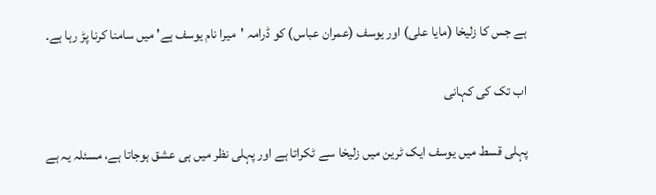ہے جس کا زلیخا (مایا علی) اور یوسف (عمران عباس) کو ڈرامہ 'میرا نام یوسف ہے' میں سامنا کرنا پڑ رہا ہے۔

اب تک کی کہانی

پہلی قسط میں یوسف ایک ٹرین میں زلیخا سے ٹکراتا ہے اور پہلی نظر میں ہی عشق ہوجاتا ہے، مسئلہ یہ ہے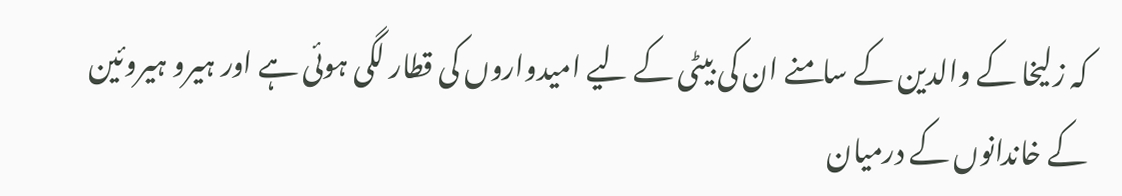کہ زلیخا کے والدین کے سامنے ان کی بیٹی کے لیے امیدواروں کی قطار لگی ہوئی ہے اور ہیرو ہیروئین کے خاندانوں کے درمیان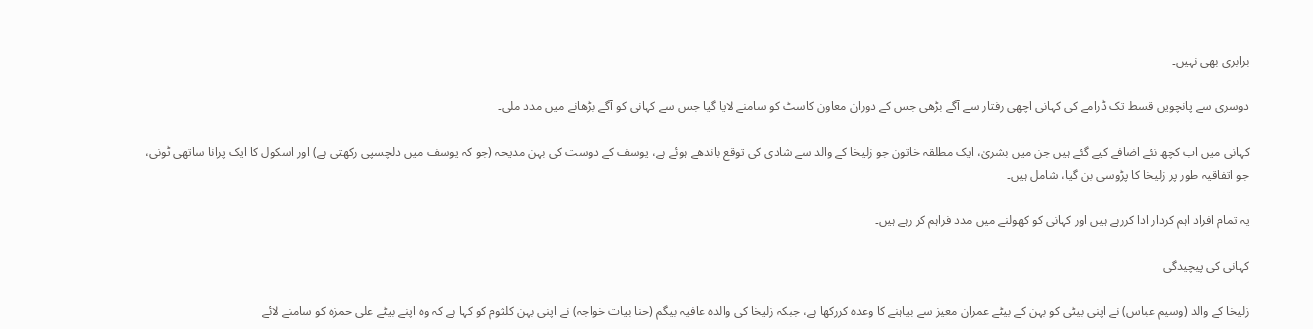برابری بھی نہیں۔

دوسری سے پانچویں قسط تک ڈرامے کی کہانی اچھی رفتار سے آگے بڑھی جس کے دوران معاون کاسٹ کو سامنے لایا گیا جس سے کہانی کو آگے بڑھانے میں مدد ملی۔

کہانی میں اب کچھ نئے اضافے کیے گئے ہیں جن میں بشریٰ، ایک مطلقہ خاتون جو زلیخا کے والد سے شادی کی توقع باندھے ہوئے ہے، یوسف کے دوست کی بہن مدیحہ (جو کہ یوسف میں دلچسپی رکھتی ہے) اور اسکول کا ایک پرانا ساتھی ٹونی، جو اتفاقیہ طور پر زلیخا کا پڑوسی بن گیا، شامل ہیں۔

یہ تمام افراد اہم کردار ادا کررہے ہیں اور کہانی کو کھولنے میں مدد فراہم کر رہے ہیں۔

کہانی کی پیچیدگی

زلیخا کے والد (وسیم عباس) نے اپنی بیٹی کو بہن کے بیٹے عمران معیز سے بیاہنے کا وعدہ کررکھا ہے، جبکہ زلیخا کی والدہ عافیہ بیگم (حنا بیات خواجہ) نے اپنی بہن کلثوم کو کہا ہے کہ وہ اپنے بیٹے علی حمزہ کو سامنے لائے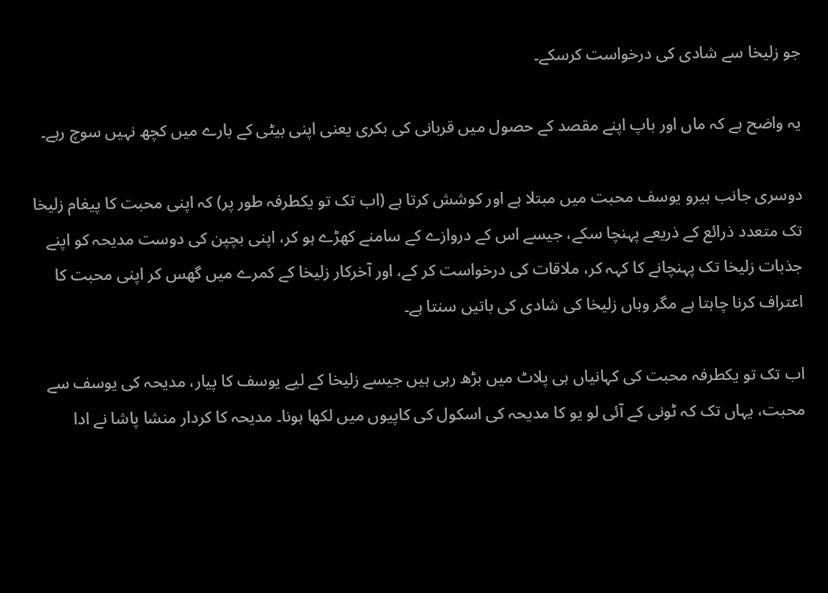جو زلیخا سے شادی کی درخواست کرسکے۔

یہ واضح ہے کہ ماں اور باپ اپنے مقصد کے حصول میں قربانی کی بکری یعنی اپنی بیٹی کے بارے میں کچھ نہیں سوچ رہے۔

دوسری جانب ہیرو یوسف محبت میں مبتلا ہے اور کوشش کرتا ہے (اب تک تو یکطرفہ طور پر) کہ اپنی محبت کا پیغام زلیخا تک متعدد ذرائع کے ذریعے پہنچا سکے، جیسے اس کے دروازے کے سامنے کھڑے ہو کر، اپنی بچپن کی دوست مدیحہ کو اپنے جذبات زلیخا تک پہنچانے کا کہہ کر، ملاقات کی درخواست کر کے، اور آخرکار زلیخا کے کمرے میں گھس کر اپنی محبت کا اعتراف کرنا چاہتا ہے مگر وہاں زلیخا کی شادی کی باتیں سنتا ہے۔

اب تک تو یکطرفہ محبت کی کہانیاں ہی پلاٹ میں بڑھ رہی ہیں جیسے زلیخا کے لیے یوسف کا پیار، مدیحہ کی یوسف سے محبت، یہاں تک کہ ٹونی کے آئی لو یو کا مدیحہ کی اسکول کی کاپیوں میں لکھا ہونا۔ مدیحہ کا کردار منشا پاشا نے ادا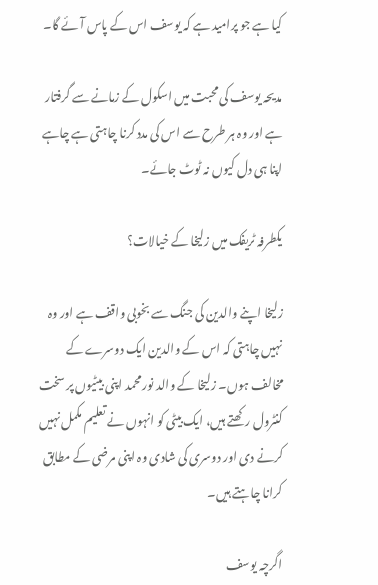کیا ہے جو پرامید ہے کہ یوسف اس کے پاس آئے گا۔

مدیحہ یوسف کی محبت میں اسکول کے زمانے سے گرفتار ہے اور وہ ہر طرح سے اس کی مدد کرنا چاہتی ہے چاہے اپنا ہی دل کیوں نہ ٹوٹ جائے۔

یکطرفہ ٹریفک میں زلیخا کے خیالات؟

زلیخا اپنے والدین کی جنگ سے بخوبی واقف ہے اور وہ نہیں چاہتی کہ اس کے والدین ایک دوسرے کے مخالف ہوں۔ زلیخا کے والد نور محمد اپنی بیٹیوں پر سخت کنٹرول رکھتے ہیں، ایک بیٹی کو انہوں نے تعلیم مکمل نہیں کرنے دی اور دوسری کی شادی وہ اپنی مرضی کے مطابق کرانا چاہتے ہیں۔

اگرچہ یوسف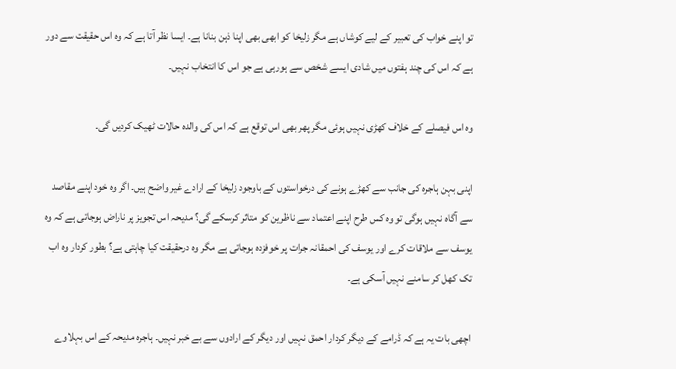تو اپنے خواب کی تعبیر کے لیے کوشاں ہے مگر زلیخا کو ابھی بھی اپنا ذہن بنانا ہے۔ ایسا نظر آتا ہے کہ وہ اس حقیقت سے دور ہے کہ اس کی چند ہفتوں میں شادی ایسے شخص سے ہورہی ہے جو اس کا انتخاب نہیں۔

وہ اس فیصلے کے خلاف کھڑی نہیں ہوئی مگر پھر بھی اس توقع ہے کہ اس کی والدہ حالات ٹھیک کردیں گی۔

اپنی بہن ہاجرہ کی جانب سے کھڑے ہونے کی درخواستوں کے باوجود زلیخا کے ارادے غیر واضح ہیں۔ اگر وہ خود اپنے مقاصد سے آگاہ نہیں ہوگی تو وہ کس طرح اپنے اعتماد سے ناظرین کو متاثر کرسکے گی؟ مدیحہ اس تجویز پر ناراض ہوجاتی ہے کہ وہ یوسف سے ملاقات کرے اور یوسف کی احمقانہ جرات پر خوفزدہ ہوجاتی ہے مگر وہ درحقیقت کیا چاہتی ہے؟ بطور کردار وہ اب تک کھل کر سامنے نہیں آسکی ہے۔

اچھی بات یہ ہے کہ ڈرامے کے دیگر کردار احمق نہیں اور دیگر کے ارادوں سے بے خبر نہیں۔ ہاجرہ مدیحہ کے اس بہلاوے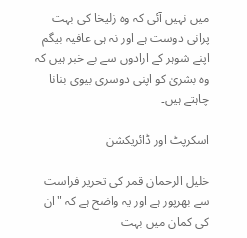میں نہیں آئی کہ وہ زلیخا کی بہت پرانی دوست ہے اور نہ ہی عافیہ بیگم اپنے شوہر کے ارادوں سے بے خبر ہیں کہ وہ بشریٰ کو اپنی دوسری بیوی بنانا چاہتے ہیں۔

اسکرپٹ اور ڈائریکشن

خلیل الرحمان قمر کی تحریر فراست سے بھرپور ہے اور یہ واضح ہے کہ "ان کی کمان میں بہت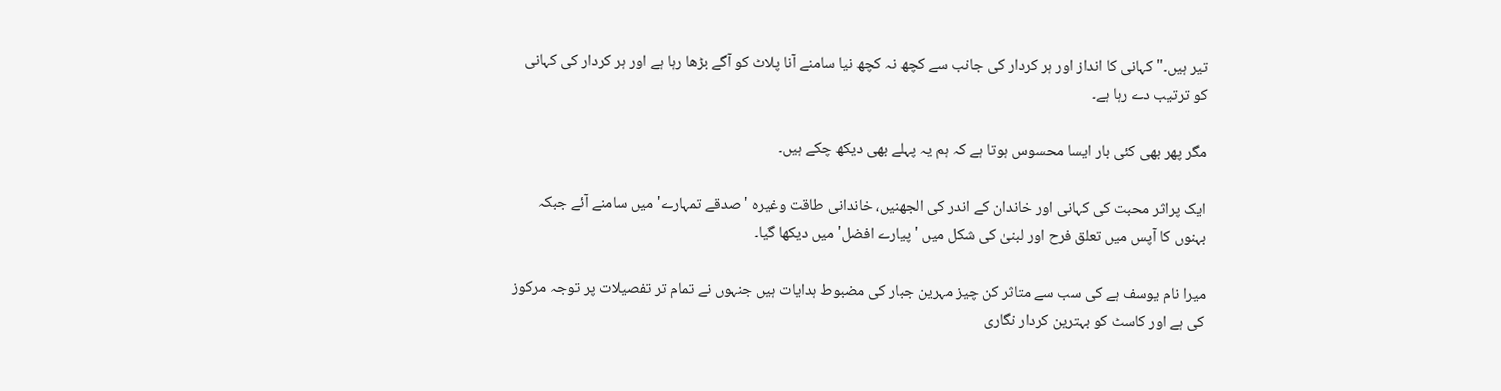تیر ہیں۔" کہانی کا انداز اور ہر کردار کی جانب سے کچھ نہ کچھ نیا سامنے آنا پلاٹ کو آگے بڑھا رہا ہے اور ہر کردار کی کہانی کو ترتیب دے رہا ہے۔

مگر پھر بھی کئی بار ایسا محسوس ہوتا ہے کہ ہم یہ پہلے بھی دیکھ چکے ہیں۔

ایک پراثر محبت کی کہانی اور خاندان کے اندر کی الجھنیں، خاندانی طاقت وغیرہ 'صدقے تمہارے' میں سامنے آئے جبکہ بہنوں کا آپس میں تعلق فرح اور لبنیٰ کی شکل میں 'پیارے افضل' میں دیکھا گیا۔

میرا نام یوسف ہے کی سب سے متاثر کن چیز مہرین جبار کی مضبوط ہدایات ہیں جنہوں نے تمام تر تفصیلات پر توجہ مرکوز کی ہے اور کاسٹ کو بہترین کردار نگاری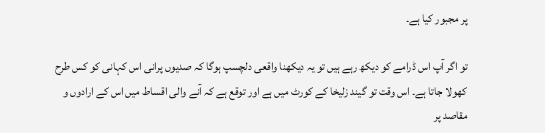پر مجبور کیا ہے۔

تو اگر آپ اس ڈرامے کو دیکھ رہے ہیں تو یہ دیکھنا واقعی دلچسپ ہوگا کہ صدیوں پرانی اس کہانی کو کس طرح کھولا جاتا ہے۔ اس وقت تو گیند زلیخا کے کورٹ میں ہے اور توقع ہے کہ آنے والی اقساط میں اس کے ارادوں و مقاصد پر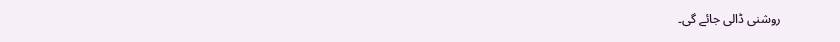روشنی ڈالی جائے گی۔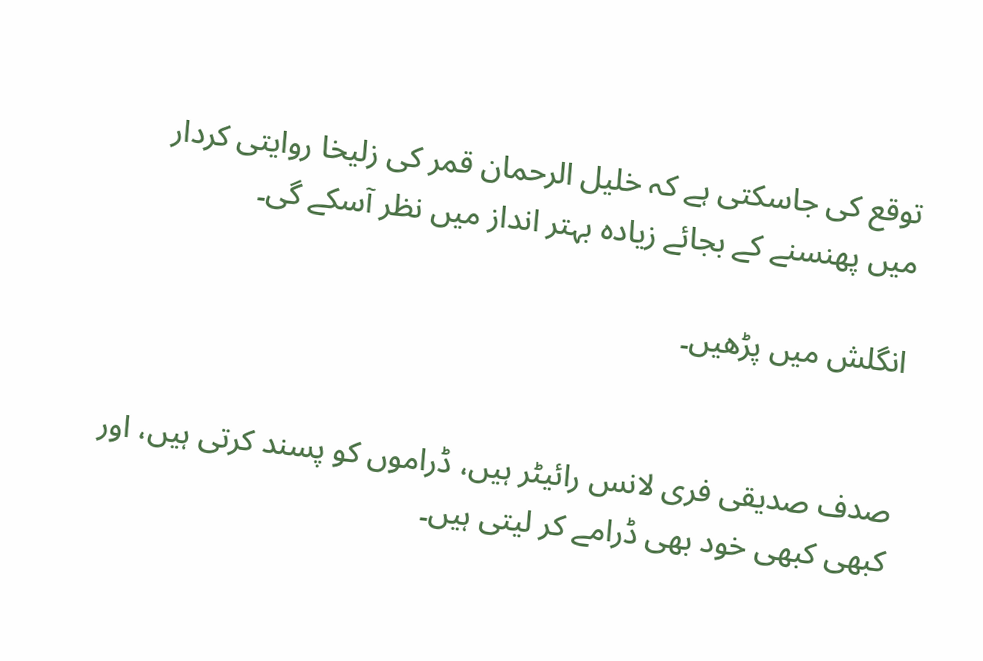توقع کی جاسکتی ہے کہ خلیل الرحمان قمر کی زلیخا روایتی کردار میں پھنسنے کے بجائے زیادہ بہتر انداز میں نظر آسکے گی۔

انگلش میں پڑھیں۔


صدف صدیقی فری لانس رائیٹر ہیں، ڈراموں کو پسند کرتی ہیں، اور کبھی کبھی خود بھی ڈرامے کر لیتی ہیں۔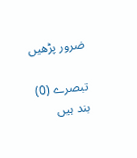ضرور پڑھیں

تبصرے (0) بند ہیں